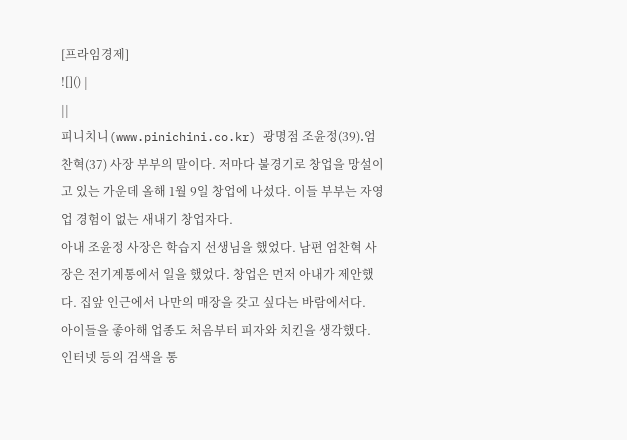[프라임경제]
![]() |
||
피니치니(www.pinichini.co.kr) 광명점 조윤정(39)․엄찬혁(37) 사장 부부의 말이다. 저마다 불경기로 창업을 망설이고 있는 가운데 올해 1월 9일 창업에 나섰다. 이들 부부는 자영업 경험이 없는 새내기 창업자다.
아내 조윤정 사장은 학습지 선생님을 했었다. 남편 엄찬혁 사장은 전기계통에서 일을 했었다. 창업은 먼저 아내가 제안했다. 집앞 인근에서 나만의 매장을 갖고 싶다는 바람에서다.
아이들을 좋아해 업종도 처음부터 피자와 치킨을 생각했다. 인터넷 등의 검색을 통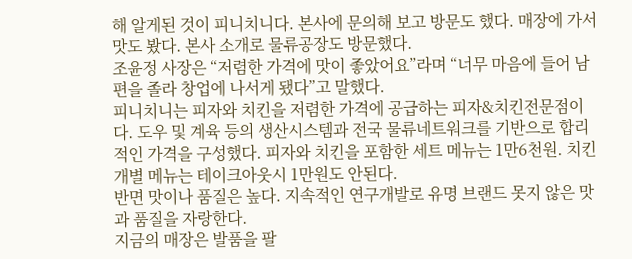해 알게된 것이 피니치니다. 본사에 문의해 보고 방문도 했다. 매장에 가서 맛도 봤다. 본사 소개로 물류공장도 방문했다.
조윤정 사장은 “저렴한 가격에 맛이 좋았어요”라며 “너무 마음에 들어 남편을 졸라 창업에 나서게 됐다”고 말했다.
피니치니는 피자와 치킨을 저렴한 가격에 공급하는 피자&치킨전문점이다. 도우 및 계육 등의 생산시스템과 전국 물류네트워크를 기반으로 합리적인 가격을 구성했다. 피자와 치킨을 포함한 세트 메뉴는 1만6천원. 치킨 개별 메뉴는 테이크아웃시 1만원도 안된다.
반면 맛이나 품질은 높다. 지속적인 연구개발로 유명 브랜드 못지 않은 맛과 품질을 자랑한다.
지금의 매장은 발품을 팔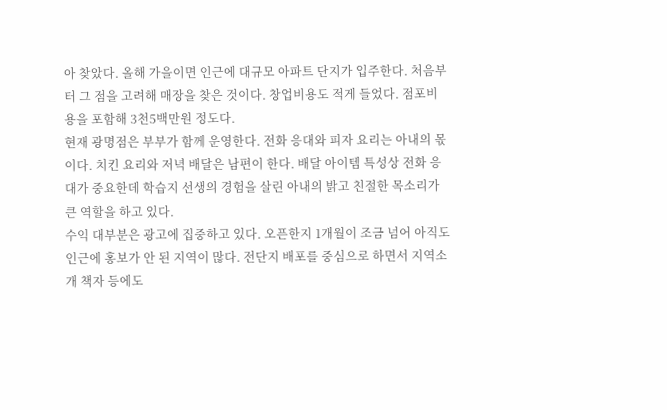아 찾았다. 올해 가을이면 인근에 대규모 아파트 단지가 입주한다. 처음부터 그 점을 고려해 매장을 찾은 것이다. 창업비용도 적게 들었다. 점포비용을 포함해 3천5백만원 정도다.
현재 광명점은 부부가 함께 운영한다. 전화 응대와 피자 요리는 아내의 몫이다. 치킨 요리와 저녁 배달은 남편이 한다. 배달 아이템 특성상 전화 응대가 중요한데 학습지 선생의 경험을 살린 아내의 밝고 친절한 목소리가 큰 역할을 하고 있다.
수익 대부분은 광고에 집중하고 있다. 오픈한지 1개월이 조금 넘어 아직도 인근에 홍보가 안 된 지역이 많다. 전단지 배포를 중심으로 하면서 지역소개 책자 등에도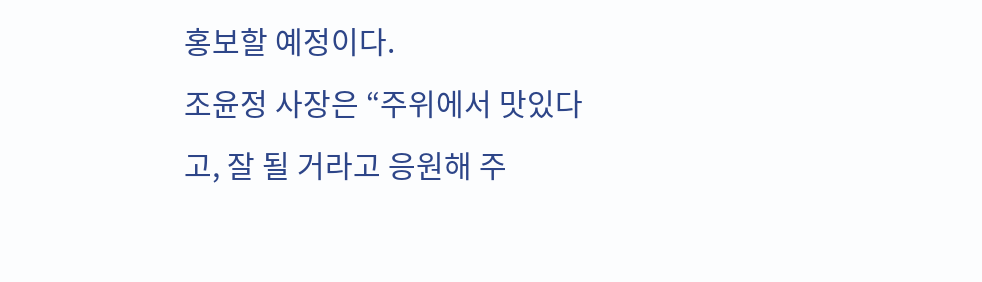홍보할 예정이다.
조윤정 사장은 “주위에서 맛있다고, 잘 될 거라고 응원해 주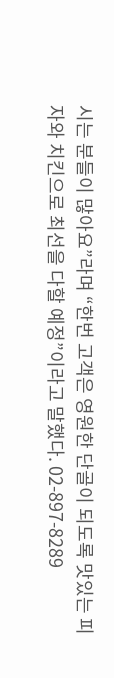시는 분들이 많아요”라며 “한번 고객은 영원한 단골이 되도록 맛있는 피자와 치킨으로 최선을 다할 예정”이라고 말했다. 02-897-8289